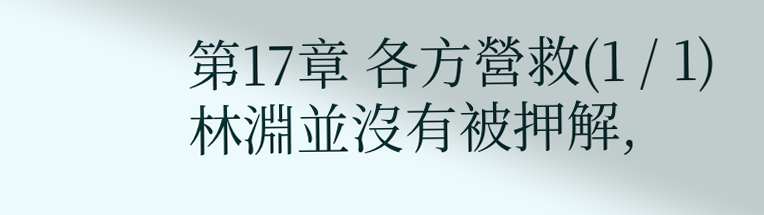第17章 各方營救(1 / 1)
林淵並沒有被押解,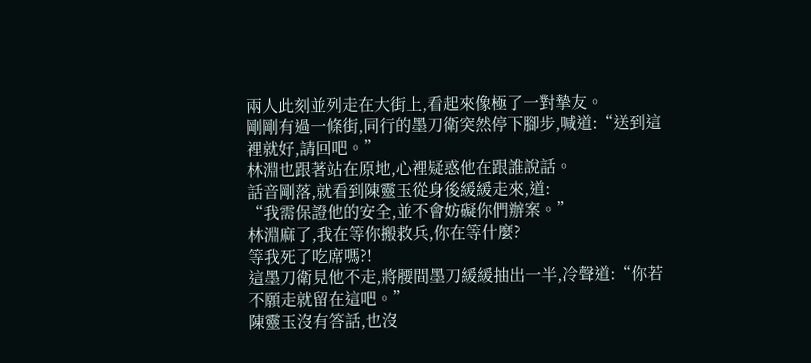兩人此刻並列走在大街上,看起來像極了一對摯友。
剛剛有過一條街,同行的墨刀衛突然停下腳步,喊道:“送到這裡就好,請回吧。”
林淵也跟著站在原地,心裡疑惑他在跟誰說話。
話音剛落,就看到陳靈玉從身後緩緩走來,道:
“我需保證他的安全,並不會妨礙你們辦案。”
林淵麻了,我在等你搬救兵,你在等什麼?
等我死了吃席嗎?!
這墨刀衛見他不走,將腰間墨刀緩緩抽出一半,冷聲道:“你若不願走就留在這吧。”
陳靈玉沒有答話,也沒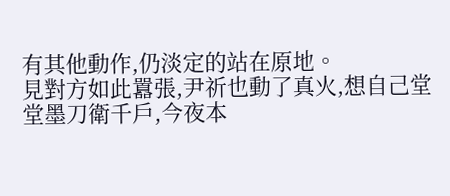有其他動作,仍淡定的站在原地。
見對方如此囂張,尹祈也動了真火,想自己堂堂墨刀衛千戶,今夜本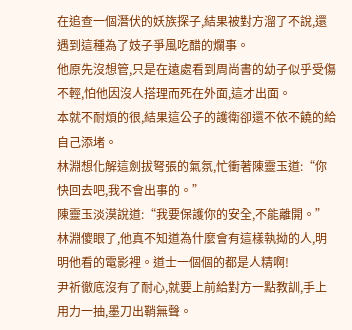在追查一個潛伏的妖族探子,結果被對方溜了不說,還遇到這種為了妓子爭風吃醋的爛事。
他原先沒想管,只是在遠處看到周尚書的幼子似乎受傷不輕,怕他因沒人搭理而死在外面,這才出面。
本就不耐煩的很,結果這公子的護衛卻還不依不饒的給自己添堵。
林淵想化解這劍拔弩張的氣氛,忙衝著陳靈玉道:“你快回去吧,我不會出事的。”
陳靈玉淡漠說道:“我要保護你的安全,不能離開。”
林淵傻眼了,他真不知道為什麼會有這樣執拗的人,明明他看的電影裡。道士一個個的都是人精啊!
尹祈徹底沒有了耐心,就要上前給對方一點教訓,手上用力一抽,墨刀出鞘無聲。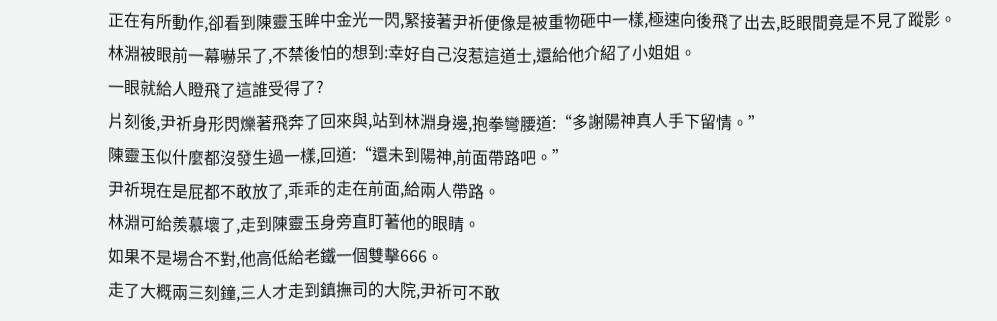正在有所動作,卻看到陳靈玉眸中金光一閃,緊接著尹祈便像是被重物砸中一樣,極速向後飛了出去,眨眼間竟是不見了蹤影。
林淵被眼前一幕嚇呆了,不禁後怕的想到:幸好自己沒惹這道士,還給他介紹了小姐姐。
一眼就給人瞪飛了這誰受得了?
片刻後,尹祈身形閃爍著飛奔了回來與,站到林淵身邊,抱拳彎腰道:“多謝陽神真人手下留情。”
陳靈玉似什麼都沒發生過一樣,回道:“還未到陽神,前面帶路吧。”
尹祈現在是屁都不敢放了,乖乖的走在前面,給兩人帶路。
林淵可給羨慕壞了,走到陳靈玉身旁直盯著他的眼睛。
如果不是場合不對,他高低給老鐵一個雙擊666。
走了大概兩三刻鐘,三人才走到鎮撫司的大院,尹祈可不敢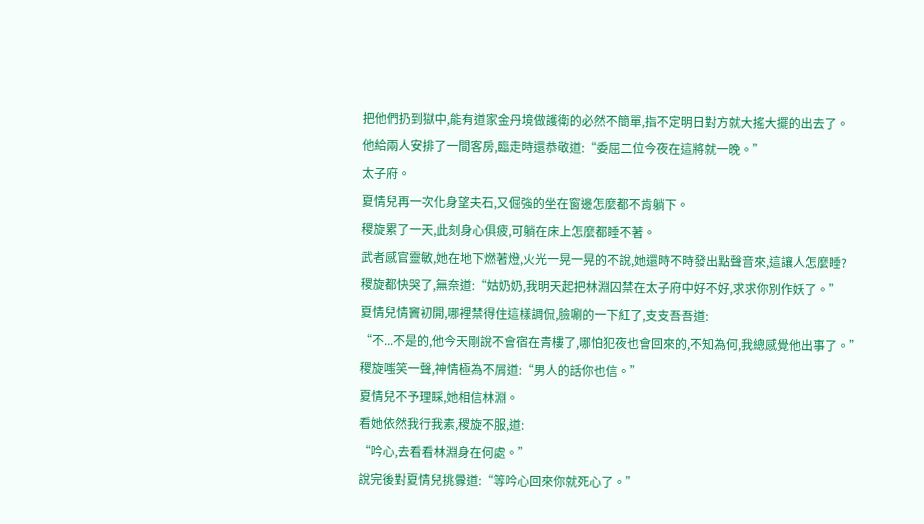把他們扔到獄中,能有道家金丹境做護衛的必然不簡單,指不定明日對方就大搖大擺的出去了。
他給兩人安排了一間客房,臨走時還恭敬道:“委屈二位今夜在這將就一晚。”
太子府。
夏情兒再一次化身望夫石,又倔強的坐在窗邊怎麼都不肯躺下。
稷旋累了一天,此刻身心俱疲,可躺在床上怎麼都睡不著。
武者感官靈敏,她在地下燃著燈,火光一晃一晃的不說,她還時不時發出點聲音來,這讓人怎麼睡?
稷旋都快哭了,無奈道:“姑奶奶,我明天起把林淵囚禁在太子府中好不好,求求你別作妖了。”
夏情兒情竇初開,哪裡禁得住這樣調侃,臉唰的一下紅了,支支吾吾道:
“不...不是的,他今天剛說不會宿在青樓了,哪怕犯夜也會回來的,不知為何,我總感覺他出事了。”
稷旋嗤笑一聲,神情極為不屑道:“男人的話你也信。”
夏情兒不予理睬,她相信林淵。
看她依然我行我素,稷旋不服,道:
“吟心,去看看林淵身在何處。”
說完後對夏情兒挑釁道:“等吟心回來你就死心了。”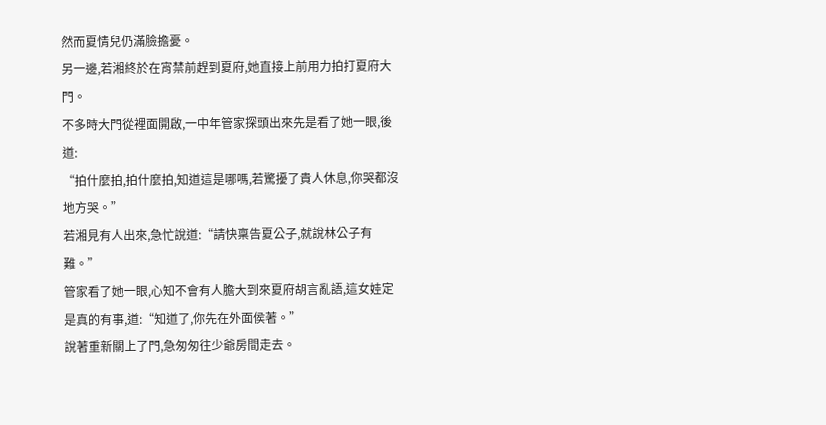然而夏情兒仍滿臉擔憂。
另一邊,若湘終於在宵禁前趕到夏府,她直接上前用力拍打夏府大門。
不多時大門從裡面開啟,一中年管家探頭出來先是看了她一眼,後道:
“拍什麼拍,拍什麼拍,知道這是哪嗎,若驚擾了貴人休息,你哭都沒地方哭。”
若湘見有人出來,急忙說道:“請快稟告夏公子,就說林公子有難。”
管家看了她一眼,心知不會有人膽大到來夏府胡言亂語,這女娃定是真的有事,道:“知道了,你先在外面侯著。”
說著重新關上了門,急匆匆往少爺房間走去。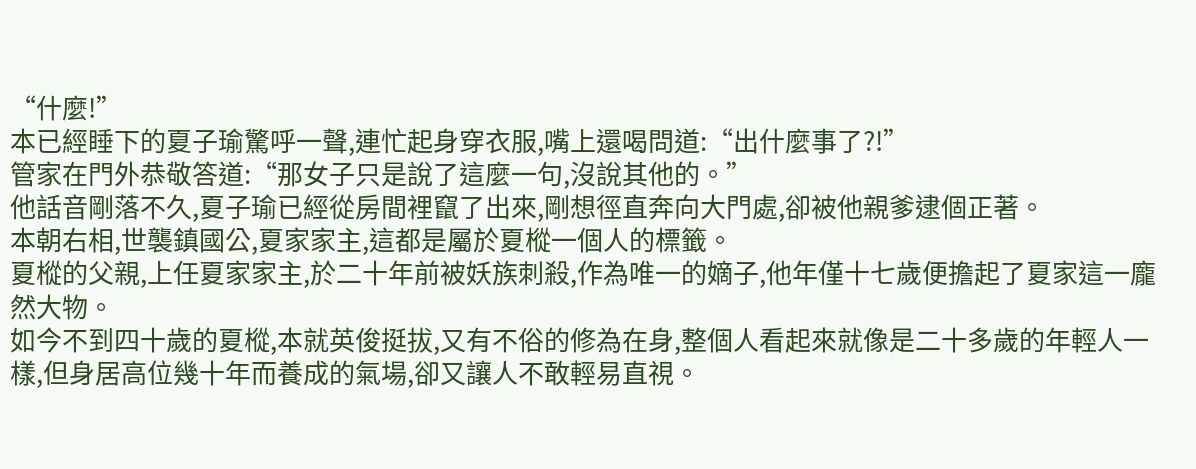“什麼!”
本已經睡下的夏子瑜驚呼一聲,連忙起身穿衣服,嘴上還喝問道:“出什麼事了?!”
管家在門外恭敬答道:“那女子只是說了這麼一句,沒說其他的。”
他話音剛落不久,夏子瑜已經從房間裡竄了出來,剛想徑直奔向大門處,卻被他親爹逮個正著。
本朝右相,世襲鎮國公,夏家家主,這都是屬於夏樅一個人的標籤。
夏樅的父親,上任夏家家主,於二十年前被妖族刺殺,作為唯一的嫡子,他年僅十七歲便擔起了夏家這一龐然大物。
如今不到四十歲的夏樅,本就英俊挺拔,又有不俗的修為在身,整個人看起來就像是二十多歲的年輕人一樣,但身居高位幾十年而養成的氣場,卻又讓人不敢輕易直視。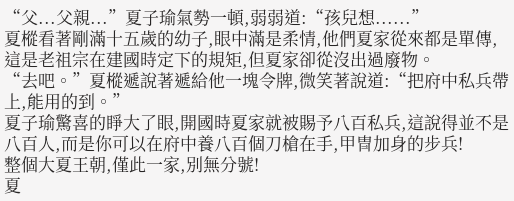“父...父親...”夏子瑜氣勢一頓,弱弱道:“孩兒想......”
夏樅看著剛滿十五歲的幼子,眼中滿是柔情,他們夏家從來都是單傳,這是老祖宗在建國時定下的規矩,但夏家卻從沒出過廢物。
“去吧。”夏樅遞說著遞給他一塊令牌,微笑著說道:“把府中私兵帶上,能用的到。”
夏子瑜驚喜的睜大了眼,開國時夏家就被賜予八百私兵,這說得並不是八百人,而是你可以在府中養八百個刀槍在手,甲冑加身的步兵!
整個大夏王朝,僅此一家,別無分號!
夏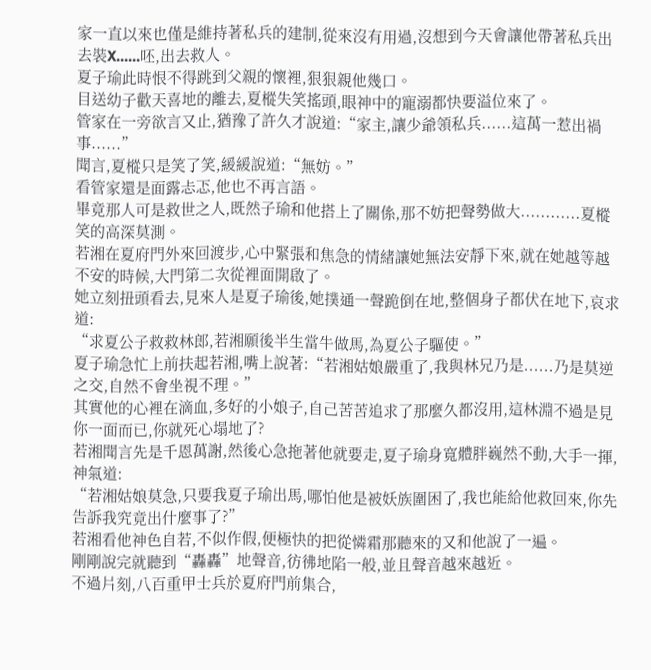家一直以來也僅是維持著私兵的建制,從來沒有用過,沒想到今天會讓他帶著私兵出去裝X......呸,出去救人。
夏子瑜此時恨不得跳到父親的懷裡,狠狠親他幾口。
目送幼子歡天喜地的離去,夏樅失笑搖頭,眼神中的寵溺都快要溢位來了。
管家在一旁欲言又止,猶豫了許久才說道:“家主,讓少爺領私兵......這萬一惹出禍事......”
聞言,夏樅只是笑了笑,緩緩說道:“無妨。”
看管家還是面露忐忑,他也不再言語。
畢竟那人可是救世之人,既然子瑜和他搭上了關係,那不妨把聲勢做大............夏樅笑的高深莫測。
若湘在夏府門外來回渡步,心中緊張和焦急的情緒讓她無法安靜下來,就在她越等越不安的時候,大門第二次從裡面開啟了。
她立刻扭頭看去,見來人是夏子瑜後,她撲通一聲跪倒在地,整個身子都伏在地下,哀求道:
“求夏公子救救林郎,若湘願後半生當牛做馬,為夏公子驅使。”
夏子瑜急忙上前扶起若湘,嘴上說著:“若湘姑娘嚴重了,我與林兄乃是......乃是莫逆之交,自然不會坐視不理。”
其實他的心裡在滴血,多好的小娘子,自己苦苦追求了那麼久都沒用,這林淵不過是見你一面而已,你就死心塌地了?
若湘聞言先是千恩萬謝,然後心急拖著他就要走,夏子瑜身寬體胖巍然不動,大手一揮,神氣道:
“若湘姑娘莫急,只要我夏子瑜出馬,哪怕他是被妖族圍困了,我也能給他救回來,你先告訴我究竟出什麼事了?”
若湘看他神色自若,不似作假,便極快的把從憐霜那聽來的又和他說了一遍。
剛剛說完就聽到“轟轟”地聲音,彷彿地陷一般,並且聲音越來越近。
不過片刻,八百重甲士兵於夏府門前集合,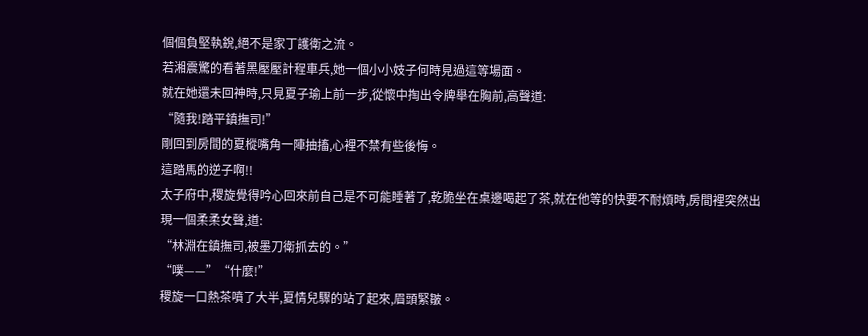個個負堅執銳,絕不是家丁護衛之流。
若湘震驚的看著黑壓壓計程車兵,她一個小小妓子何時見過這等場面。
就在她還未回神時,只見夏子瑜上前一步,從懷中掏出令牌舉在胸前,高聲道:
“隨我!踏平鎮撫司!”
剛回到房間的夏樅嘴角一陣抽搐,心裡不禁有些後悔。
這踏馬的逆子啊!!
太子府中,稷旋覺得吟心回來前自己是不可能睡著了,乾脆坐在桌邊喝起了茶,就在他等的快要不耐煩時,房間裡突然出現一個柔柔女聲,道:
“林淵在鎮撫司,被墨刀衛抓去的。”
“噗——”“什麼!”
稷旋一口熱茶噴了大半,夏情兒驟的站了起來,眉頭緊皺。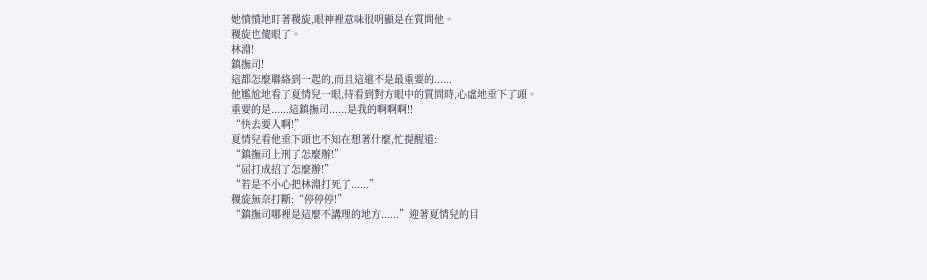她憤憤地盯著稷旋,眼神裡意味很明顯是在質問他。
稷旋也傻眼了。
林淵!
鎮撫司!
這都怎麼聯絡到一起的,而且這還不是最重要的......
他尷尬地看了夏情兒一眼,待看到對方眼中的質問時,心虛地垂下了頭。
重要的是......這鎮撫司......是我的啊啊啊!!
“快去要人啊!”
夏情兒看他垂下頭也不知在想著什麼,忙提醒道:
“鎮撫司上刑了怎麼辦!”
“屈打成招了怎麼辦!”
“若是不小心把林淵打死了......”
稷旋無奈打斷:“停停停!”
“鎮撫司哪裡是這麼不講理的地方......”迎著夏情兒的目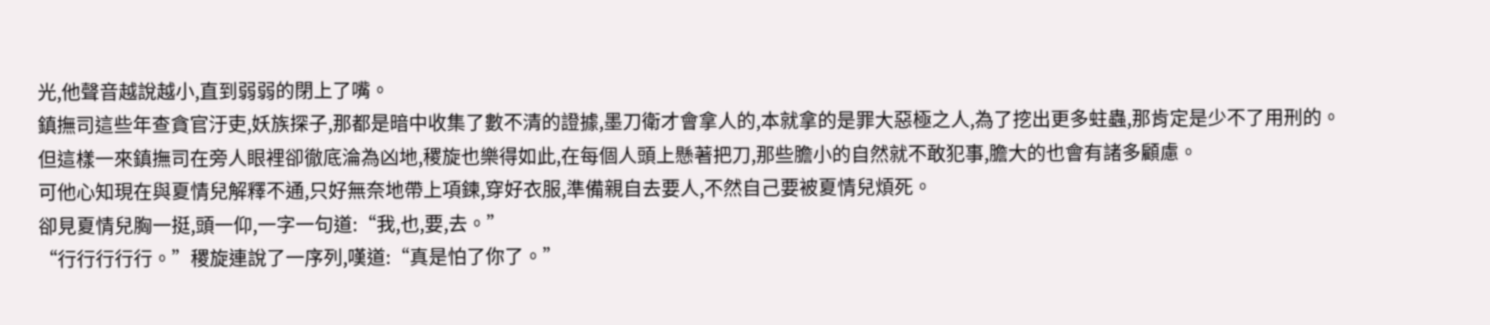光,他聲音越說越小,直到弱弱的閉上了嘴。
鎮撫司這些年查貪官汙吏,妖族探子,那都是暗中收集了數不清的證據,墨刀衛才會拿人的,本就拿的是罪大惡極之人,為了挖出更多蛀蟲,那肯定是少不了用刑的。
但這樣一來鎮撫司在旁人眼裡卻徹底淪為凶地,稷旋也樂得如此,在每個人頭上懸著把刀,那些膽小的自然就不敢犯事,膽大的也會有諸多顧慮。
可他心知現在與夏情兒解釋不通,只好無奈地帶上項鍊,穿好衣服,準備親自去要人,不然自己要被夏情兒煩死。
卻見夏情兒胸一挺,頭一仰,一字一句道:“我,也,要,去。”
“行行行行行。”稷旋連說了一序列,嘆道:“真是怕了你了。”